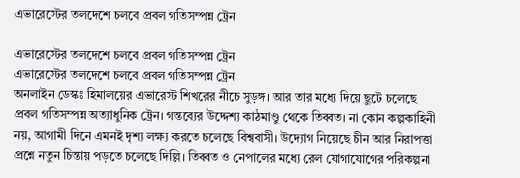এভারেস্টের তলদেশে চলবে প্রবল গতিসম্পন্ন ট্রেন

এভারেস্টের তলদেশে চলবে প্রবল গতিসম্পন্ন ট্রেন
এভারেস্টের তলদেশে চলবে প্রবল গতিসম্পন্ন ট্রেন
অনলাইন ডেস্কঃ হিমালয়ের এভারেস্ট শিখরের নীচে সুড়ঙ্গ। আর তার মধ্যে দিয়ে ছুটে চলেছে প্রবল গতিসম্পন্ন অত্যাধুনিক ট্রেন। গন্তব্যের উদ্দেশ্য কাঠমাণ্ডু থেকে তিব্বত। না কোন কল্পকাহিনী নয়, আগামী দিনে এমনই দৃশ্য লক্ষ্য করতে চলেছে বিশ্ববাসী। উদ্যোগ নিয়েছে চীন আর নিরাপত্তা প্রশ্নে নতুন চিন্তায় পড়তে চলেছে দিল্লি। তিব্বত ও নেপালের মধ্যে রেল যোগাযোগের পরিকল্পনা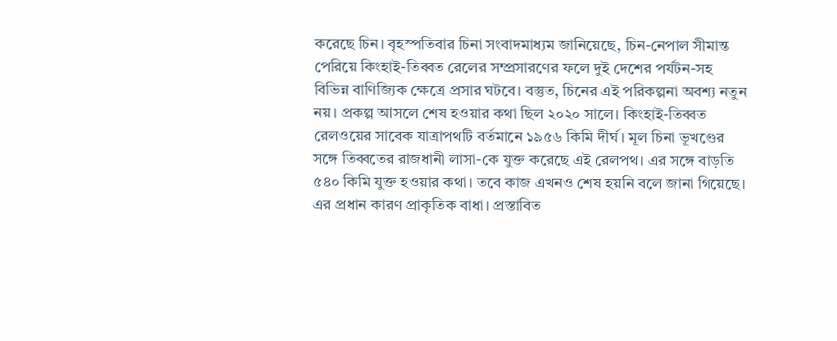করেছে চিন। বৃহস্পতিবার চিনা সংবাদমাধ্যম জানিয়েছে, চিন-নেপাল সীমান্ত পেরিয়ে কিংহাই-তিব্বত রেলের সম্প্রসারণের ফলে দুই দেশের পর্যটন-সহ বিভিন্ন বাণিজ্যিক ক্ষেত্রে প্রসার ঘটবে। বস্তুত, চিনের এই পরিকল্পনা অবশ্য নতুন নয়। প্রকল্প আসলে শেষ হওয়ার কথা ছিল ২০২০ সালে। কিংহাই-তিব্বত রেলওয়ের সাবেক যাত্রাপথটি বর্তমানে ১৯৫৬ কিমি দীর্ঘ। মূল চিনা ভূখণ্ডের সঙ্গে তিব্বতের রাজধানী লাসা-কে যুক্ত করেছে এই রেলপথ। এর সঙ্গে বাড়তি ৫৪০ কিমি যুক্ত হওয়ার কথা। তবে কাজ এখনও শেষ হয়নি বলে জানা গিয়েছে। এর প্রধান কারণ প্রাকৃতিক বাধা। প্রস্তাবিত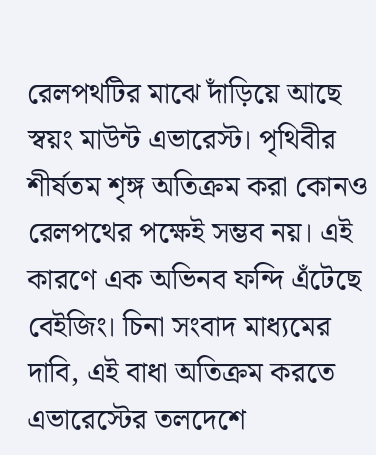রেলপথটির মাঝে দাঁড়িয়ে আছে স্বয়ং মাউন্ট এভারেস্ট। পৃথিবীর শীর্ষতম শৃঙ্গ অতিক্রম করা কোনও রেলপথের পক্ষেই সম্ভব নয়। এই কারণে এক অভিনব ফন্দি এঁটেছে বেইজিং। চিনা সংবাদ মাধ্যমের দাবি, এই বাধা অতিক্রম করতে এভারেস্টের তলদেশে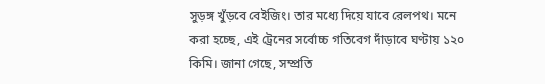সুড়ঙ্গ খুঁড়বে বেইজিং। তার মধ্যে দিয়ে যাবে রেলপথ। মনে করা হচ্ছে, এই ট্রেনের সর্বোচ্চ গতিবেগ দাঁড়াবে ঘণ্টায় ১২০ কিমি। জানা গেছে, সম্প্রতি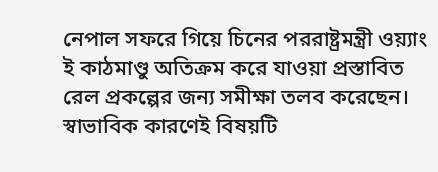নেপাল সফরে গিয়ে চিনের পররাষ্ট্রমন্ত্রী ওয়্যাং ই কাঠমাণ্ডু অতিক্রম করে যাওয়া প্রস্তাবিত রেল প্রকল্পের জন্য সমীক্ষা তলব করেছেন। স্বাভাবিক কারণেই বিষয়টি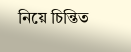নিয়ে চিন্তিত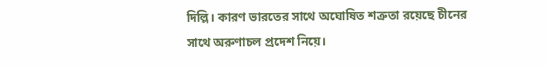দিল্লি। কারণ ভারতের সাথে অঘোষিত শত্রুতা রয়েছে চীনের সাথে অরুণাচল প্রদেশ নিয়ে।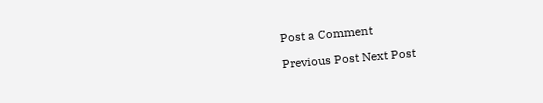Post a Comment

Previous Post Next Post